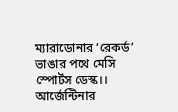ম্যারাডোনার ‘রেকর্ড’ ভাঙার পথে মেসি
স্পোর্টস ডেস্ক।। আর্জেন্টিনার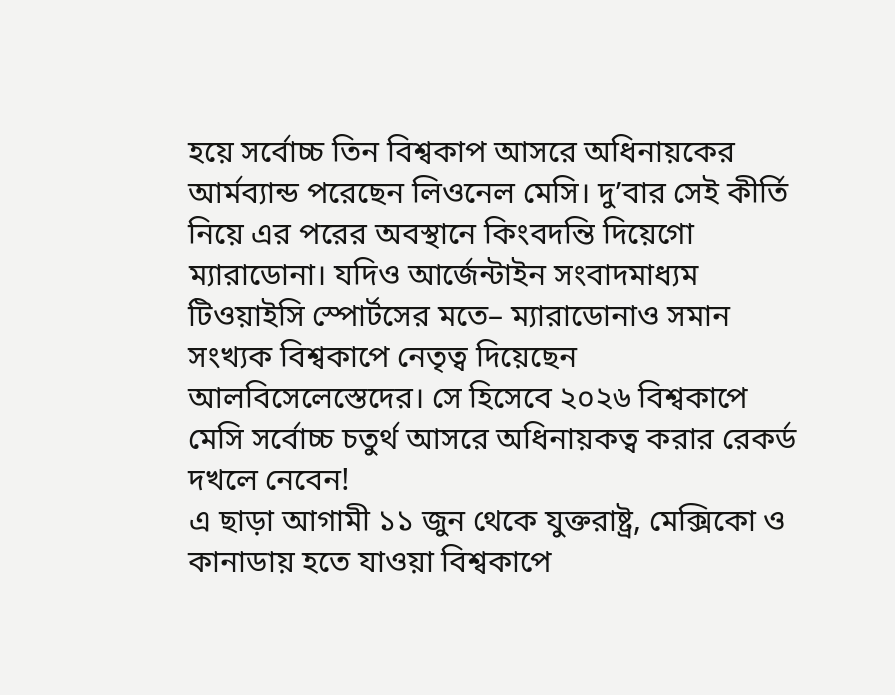হয়ে সর্বোচ্চ তিন বিশ্বকাপ আসরে অধিনায়কের আর্মব্যান্ড পরেছেন লিওনেল মেসি। দু’বার সেই কীর্তি নিয়ে এর পরের অবস্থানে কিংবদন্তি দিয়েগো ম্যারাডোনা। যদিও আর্জেন্টাইন সংবাদমাধ্যম টিওয়াইসি স্পোর্টসের মতে– ম্যারাডোনাও সমান সংখ্যক বিশ্বকাপে নেতৃত্ব দিয়েছেন আলবিসেলেস্তেদের। সে হিসেবে ২০২৬ বিশ্বকাপে মেসি সর্বোচ্চ চতুর্থ আসরে অধিনায়কত্ব করার রেকর্ড দখলে নেবেন!
এ ছাড়া আগামী ১১ জুন থেকে যুক্তরাষ্ট্র, মেক্সিকো ও কানাডায় হতে যাওয়া বিশ্বকাপে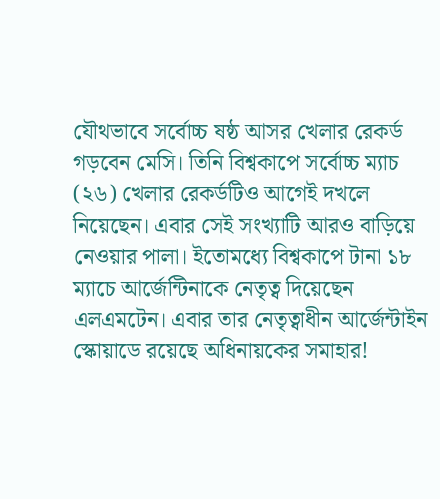যৌথভাবে সর্বোচ্চ ষষ্ঠ আসর খেলার রেকর্ড গড়বেন মেসি। তিনি বিশ্বকাপে সর্বোচ্চ ম্যাচ (২৬) খেলার রেকর্ডটিও আগেই দখলে নিয়েছেন। এবার সেই সংখ্যাটি আরও বাড়িয়ে নেওয়ার পালা। ইতোমধ্যে বিশ্বকাপে টানা ১৮ ম্যাচে আর্জেন্টিনাকে নেতৃত্ব দিয়েছেন এলএমটেন। এবার তার নেতৃত্বাধীন আর্জেন্টাইন স্কোয়াডে রয়েছে অধিনায়কের সমাহার!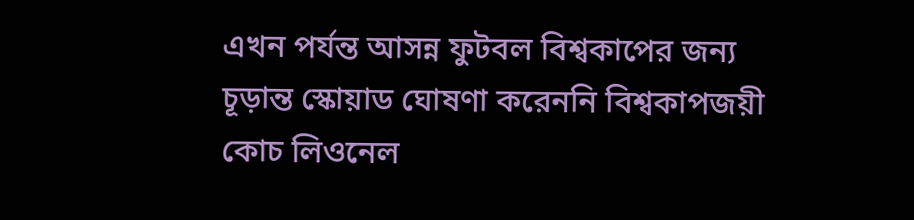এখন পর্যন্ত আসন্ন ফুটবল বিশ্বকাপের জন্য চূড়ান্ত স্কোয়াড ঘোষণা করেননি বিশ্বকাপজয়ী কোচ লিওনেল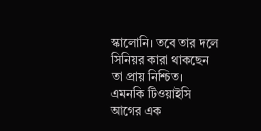স্কালোনি। তবে তার দলে সিনিয়র কারা থাকছেন তা প্রায় নিশ্চিত। এমনকি টিওয়াইসি আগের এক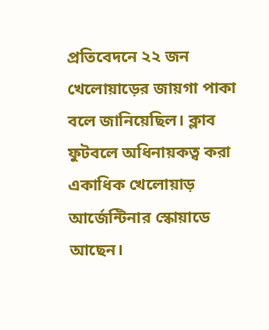প্রতিবেদনে ২২ জন খেলোয়াড়ের জায়গা পাকা বলে জানিয়েছিল। ক্লাব ফুটবলে অধিনায়কত্ব করা একাধিক খেলোয়াড় আর্জেন্টিনার স্কোয়াডে আছেন।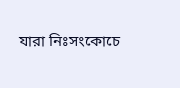যারা নিঃসংকোচে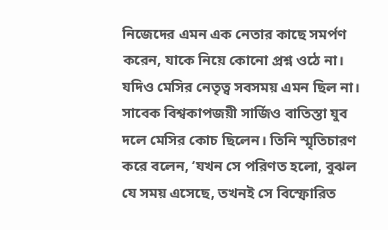নিজেদের এমন এক নেতার কাছে সমর্পণ করেন, যাকে নিয়ে কোনো প্রশ্ন ওঠে না।
যদিও মেসির নেতৃত্ব সবসময় এমন ছিল না। সাবেক বিশ্বকাপজয়ী সার্জিও বাতিস্তা যুব দলে মেসির কোচ ছিলেন। তিনি স্মৃতিচারণ করে বলেন, ‘যখন সে পরিণত হলো, বুঝল যে সময় এসেছে, তখনই সে বিস্ফোরিত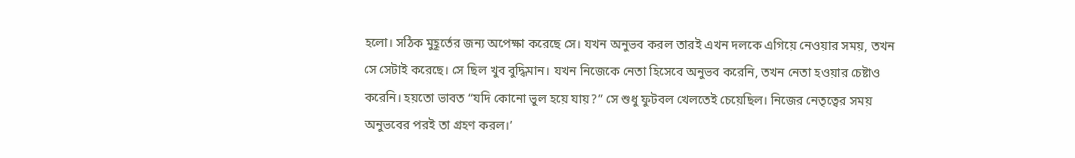হলো। সঠিক মুহূর্তের জন্য অপেক্ষা করেছে সে। যখন অনুভব করল তারই এখন দলকে এগিয়ে নেওয়ার সময়, তখন সে সেটাই করেছে। সে ছিল খুব বুদ্ধিমান। যখন নিজেকে নেতা হিসেবে অনুভব করেনি, তখন নেতা হওয়ার চেষ্টাও করেনি। হয়তো ভাবত “যদি কোনো ভুল হয়ে যায়?” সে শুধু ফুটবল খেলতেই চেয়েছিল। নিজের নেতৃত্বের সময় অনুভবের পরই তা গ্রহণ করল।’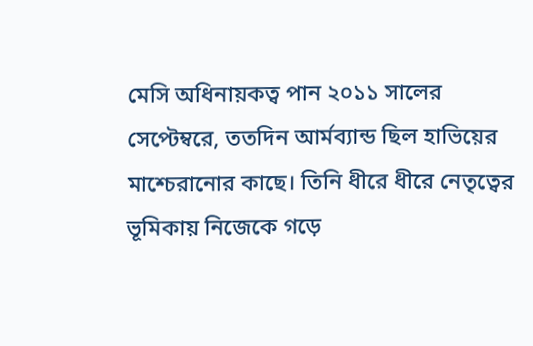মেসি অধিনায়কত্ব পান ২০১১ সালের সেপ্টেম্বরে, ততদিন আর্মব্যান্ড ছিল হাভিয়ের মাশ্চেরানোর কাছে। তিনি ধীরে ধীরে নেতৃত্বের ভূমিকায় নিজেকে গড়ে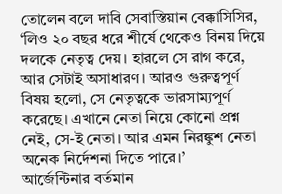তোলেন বলে দাবি সেবাস্তিয়ান বেক্কাসিসির, ‘লিও ২০ বছর ধরে শীর্ষে থেকেও বিনয় দিয়ে দলকে নেতৃত্ব দেয়। হারলে সে রাগ করে, আর সেটাই অসাধারণ। আরও গুরুত্বপূর্ণ বিষয় হলো, সে নেতৃত্বকে ভারসাম্যপূর্ণ করেছে। এখানে নেতা নিয়ে কোনো প্রশ্ন নেই, সে-ই নেতা। আর এমন নিরঙ্কুশ নেতা অনেক নির্দেশনা দিতে পারে।’
আর্জেন্টিনার বর্তমান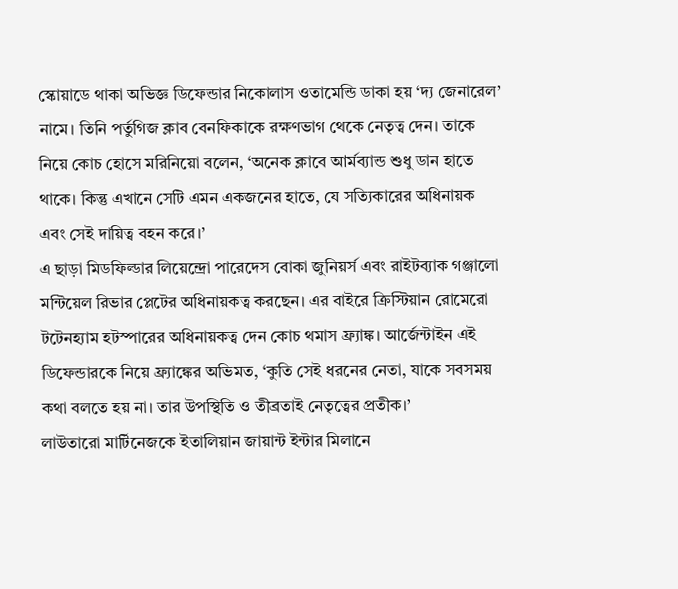স্কোয়াডে থাকা অভিজ্ঞ ডিফেন্ডার নিকোলাস ওতামেন্ডি ডাকা হয় ‘দ্য জেনারেল’ নামে। তিনি পর্তুগিজ ক্লাব বেনফিকাকে রক্ষণভাগ থেকে নেতৃত্ব দেন। তাকে নিয়ে কোচ হোসে মরিনিয়ো বলেন, ‘অনেক ক্লাবে আর্মব্যান্ড শুধু ডান হাতে থাকে। কিন্তু এখানে সেটি এমন একজনের হাতে, যে সত্যিকারের অধিনায়ক এবং সেই দায়িত্ব বহন করে।’
এ ছাড়া মিডফিল্ডার লিয়েন্দ্রো পারেদেস বোকা জুনিয়র্স এবং রাইটব্যাক গঞ্জালো মন্টিয়েল রিভার প্লেটের অধিনায়কত্ব করছেন। এর বাইরে ক্রিস্টিয়ান রোমেরো টটেনহ্যাম হটস্পারের অধিনায়কত্ব দেন কোচ থমাস ফ্র্যাঙ্ক। আর্জেন্টাইন এই ডিফেন্ডারকে নিয়ে ফ্র্যাঙ্কের অভিমত, ‘কুতি সেই ধরনের নেতা, যাকে সবসময় কথা বলতে হয় না। তার উপস্থিতি ও তীব্রতাই নেতৃত্বের প্রতীক।’
লাউতারো মার্টিনেজকে ইতালিয়ান জায়ান্ট ইন্টার মিলানে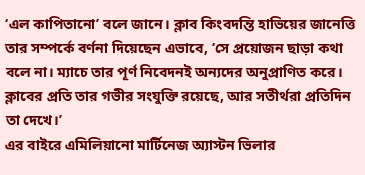‘এল কাপিতানো’ বলে জানে। ক্লাব কিংবদন্তি হাভিয়ের জানেত্তি তার সম্পর্কে বর্ণনা দিয়েছেন এভাবে, ‘সে প্রয়োজন ছাড়া কথা বলে না। ম্যাচে তার পূর্ণ নিবেদনই অন্যদের অনুপ্রাণিত করে। ক্লাবের প্রতি তার গভীর সংযুক্তি রয়েছে, আর সতীর্থরা প্রতিদিন তা দেখে।’
এর বাইরে এমিলিয়ানো মার্টিনেজ অ্যাস্টন ভিলার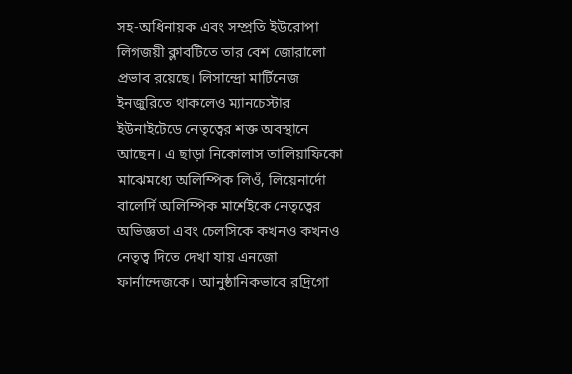সহ-অধিনায়ক এবং সম্প্রতি ইউরোপা লিগজয়ী ক্লাবটিতে তার বেশ জোরালো প্রভাব রয়েছে। লিসান্দ্রো মার্টিনেজ ইনজুরিতে থাকলেও ম্যানচেস্টার ইউনাইটেডে নেতৃত্বের শক্ত অবস্থানে আছেন। এ ছাড়া নিকোলাস তালিয়াফিকো মাঝেমধ্যে অলিম্পিক লিওঁ, লিয়েনার্দো বালের্দি অলিম্পিক মার্শেইকে নেতৃত্বের অভিজ্ঞতা এবং চেলসিকে কখনও কখনও নেতৃত্ব দিতে দেখা যায় এনজো ফার্নান্দেজকে। আনুষ্ঠানিকভাবে রদ্রিগো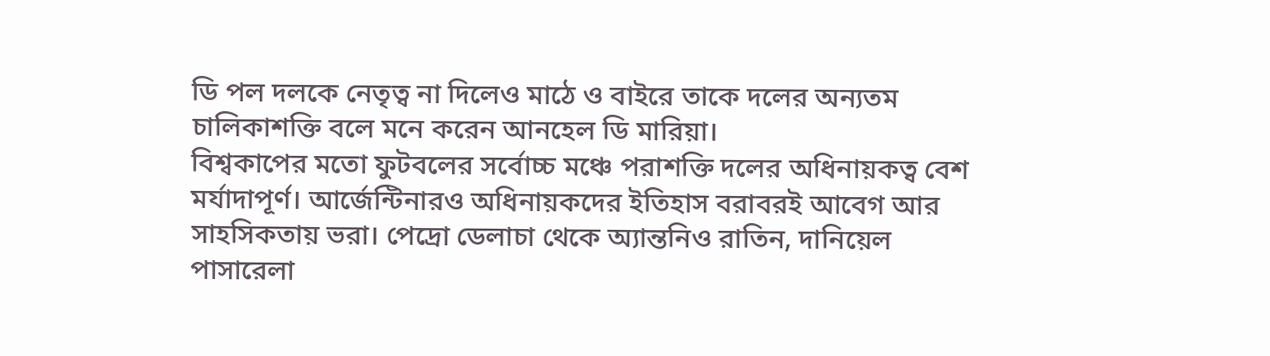ডি পল দলকে নেতৃত্ব না দিলেও মাঠে ও বাইরে তাকে দলের অন্যতম চালিকাশক্তি বলে মনে করেন আনহেল ডি মারিয়া।
বিশ্বকাপের মতো ফুটবলের সর্বোচ্চ মঞ্চে পরাশক্তি দলের অধিনায়কত্ব বেশ মর্যাদাপূর্ণ। আর্জেন্টিনারও অধিনায়কদের ইতিহাস বরাবরই আবেগ আর সাহসিকতায় ভরা। পেদ্রো ডেলাচা থেকে অ্যান্তনিও রাতিন, দানিয়েল পাসারেলা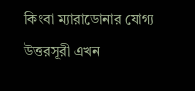কিংবা ম্যারাডোনার যোগ্য উত্তরসূরী এখন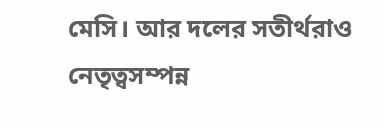মেসি। আর দলের সতীর্থরাও নেতৃত্বসম্পন্ন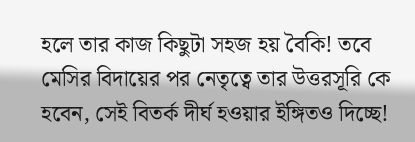হলে তার কাজ কিছুটা সহজ হয় বৈকি! তবে মেসির বিদায়ের পর নেতৃত্বে তার উত্তরসূরি কে হবেন, সেই বিতর্ক দীর্ঘ হওয়ার ইঙ্গিতও দিচ্ছে!